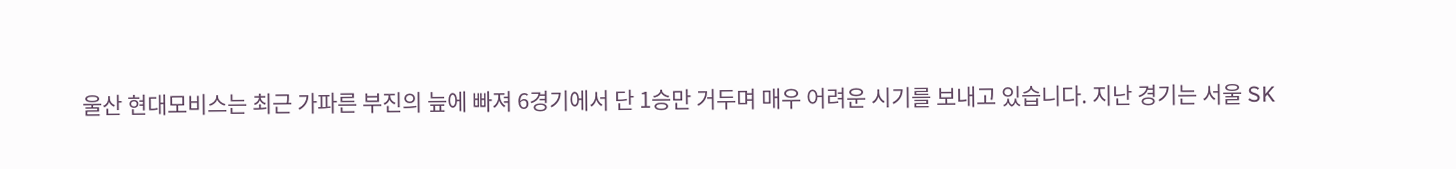울산 현대모비스는 최근 가파른 부진의 늪에 빠져 6경기에서 단 1승만 거두며 매우 어려운 시기를 보내고 있습니다. 지난 경기는 서울 SK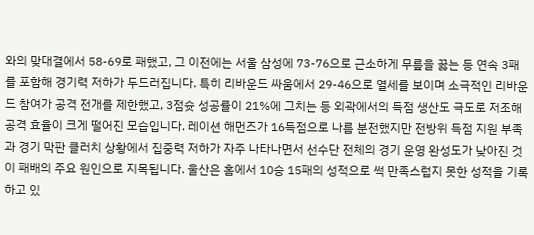와의 맞대결에서 58-69로 패했고, 그 이전에는 서울 삼성에 73-76으로 근소하게 무릎을 꿇는 등 연속 3패를 포함해 경기력 저하가 두드러집니다. 특히 리바운드 싸움에서 29-46으로 열세를 보이며 소극적인 리바운드 참여가 공격 전개를 제한했고, 3점슛 성공률이 21%에 그치는 등 외곽에서의 득점 생산도 극도로 저조해 공격 효율이 크게 떨어진 모습입니다. 레이션 해먼즈가 16득점으로 나름 분전했지만 전방위 득점 지원 부족과 경기 막판 클러치 상황에서 집중력 저하가 자주 나타나면서 선수단 전체의 경기 운영 완성도가 낮아진 것이 패배의 주요 원인으로 지목됩니다. 울산은 홈에서 10승 15패의 성적으로 썩 만족스럽지 못한 성적을 기록하고 있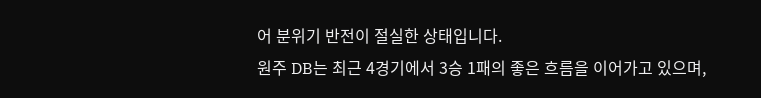어 분위기 반전이 절실한 상태입니다.
원주 DB는 최근 4경기에서 3승 1패의 좋은 흐름을 이어가고 있으며,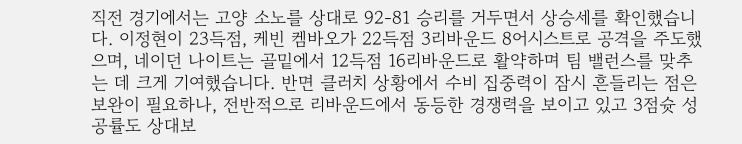직전 경기에서는 고양 소노를 상대로 92-81 승리를 거두면서 상승세를 확인했습니다. 이정현이 23득점, 케빈 켐바오가 22득점 3리바운드 8어시스트로 공격을 주도했으며, 네이던 나이트는 골밑에서 12득점 16리바운드로 활약하며 팀 밸런스를 맞추는 데 크게 기여했습니다. 반면 클러치 상황에서 수비 집중력이 잠시 흔들리는 점은 보완이 필요하나, 전반적으로 리바운드에서 동등한 경쟁력을 보이고 있고 3점슛 성공률도 상대보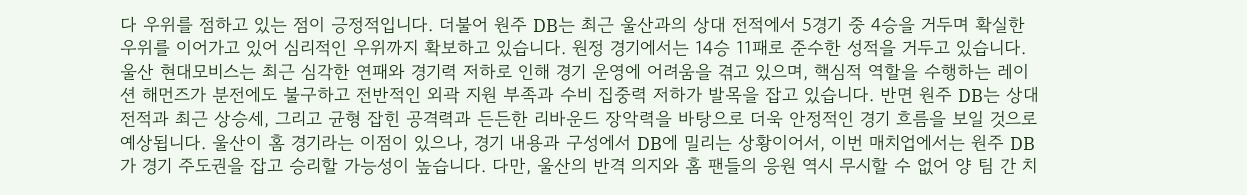다 우위를 점하고 있는 점이 긍정적입니다. 더불어 원주 DB는 최근 울산과의 상대 전적에서 5경기 중 4승을 거두며 확실한 우위를 이어가고 있어 심리적인 우위까지 확보하고 있습니다. 원정 경기에서는 14승 11패로 준수한 성적을 거두고 있습니다.
울산 현대모비스는 최근 심각한 연패와 경기력 저하로 인해 경기 운영에 어려움을 겪고 있으며, 핵심적 역할을 수행하는 레이션 해먼즈가 분전에도 불구하고 전반적인 외곽 지원 부족과 수비 집중력 저하가 발목을 잡고 있습니다. 반면 원주 DB는 상대전적과 최근 상승세, 그리고 균형 잡힌 공격력과 든든한 리바운드 장악력을 바탕으로 더욱 안정적인 경기 흐름을 보일 것으로 예상됩니다. 울산이 홈 경기라는 이점이 있으나, 경기 내용과 구성에서 DB에 밀리는 상황이어서, 이번 매치업에서는 원주 DB가 경기 주도권을 잡고 승리할 가능성이 높습니다. 다만, 울산의 반격 의지와 홈 팬들의 응원 역시 무시할 수 없어 양 팀 간 치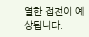열한 접전이 예상됩니다.